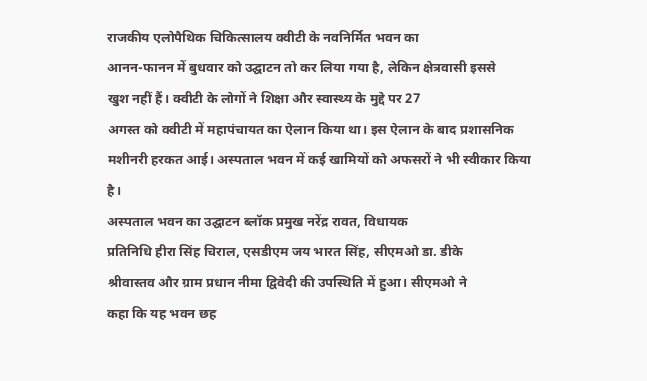राजकीय एलोपैथिक चिकित्सालय क्वीटी के नवनिर्मित भवन का
आनन-फानन में बुधवार को उद्घाटन तो कर लिया गया है, लेकिन क्षेत्रवासी इससे
खुश नहीं हैं। क्वीटी के लोगों ने शिक्षा और स्वास्थ्य के मुद्दे पर 27
अगस्त को क्वीटी में महापंचायत का ऐलान किया था। इस ऐलान के बाद प्रशासनिक
मशीनरी हरकत आई। अस्पताल भवन में कई खामियों को अफसरों ने भी स्वीकार किया
है।
अस्पताल भवन का उद्घाटन ब्लॉक प्रमुख नरेंद्र रावत, विधायक
प्रतिनिधि हीरा सिंह चिराल, एसडीएम जय भारत सिंह, सीएमओ डा. डीके
श्रीवास्तव और ग्राम प्रधान नीमा द्विवेदी की उपस्थिति में हुआ। सीएमओ ने
कहा कि यह भवन छह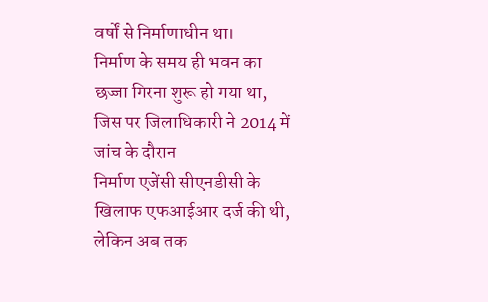वर्षों से निर्माणाधीन था।
निर्माण के समय ही भवन का
छज्जा गिरना शुरू हो गया था, जिस पर जिलाधिकारी ने 2014 में जांच के दौरान
निर्माण एजेंसी सीएनडीसी के खिलाफ एफआईआर दर्ज की थी, लेकिन अब तक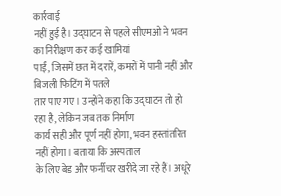कार्रवाई
नहीं हुई है। उद्घाटन से पहले सीएमओ ने भवन का निरीक्षण कर कई खामियां
पाईं, जिसमें छत में दरारें, कमरों में पानी नहीं और बिजली फिटिंग में पतले
तार पाए गए। उन्होंने कहा कि उद्घाटन तो हो रहा है, लेकिन जब तक निर्माण
कार्य सही और पूर्ण नहीं होगा, भवन हस्तांतरित नहीं होगा। बताया कि अस्पताल
के लिए बेड और फर्नीचर खरीदे जा रहे हैं। अधूरे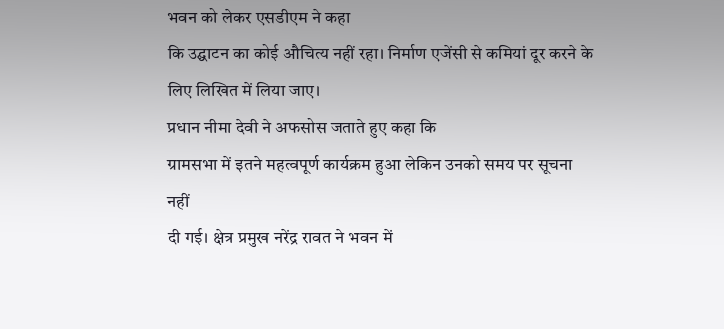भवन को लेकर एसडीएम ने कहा
कि उद्घाटन का कोई औचित्य नहीं रहा। निर्माण एजेंसी से कमियां दूर करने के
लिए लिखित में लिया जाए।
प्रधान नीमा देवी ने अफसोस जताते हुए कहा कि
ग्रामसभा में इतने महत्वपूर्ण कार्यक्रम हुआ लेकिन उनको समय पर सूचना नहीं
दी गई। क्षेत्र प्रमुख नरेंद्र रावत ने भवन में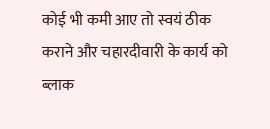कोई भी कमी आए तो स्वयं ठीक
कराने और चहारदीवारी के कार्य को ब्लाक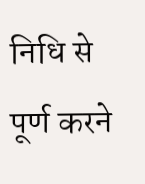निधि से पूर्ण करने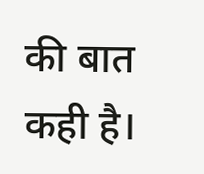की बात कही है।